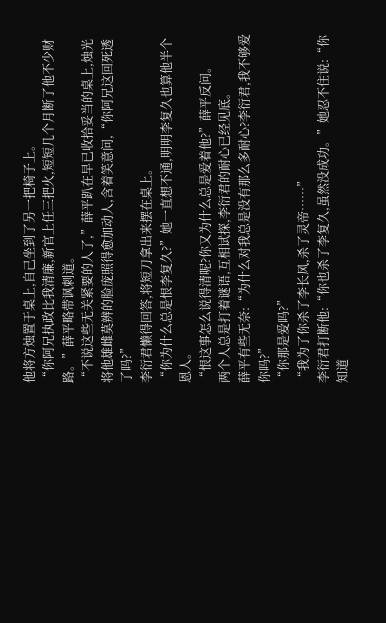他将方烛置于桌上,自己坐到了另一把椅子上。
“你阿兄执政比我清廉,新官上任三把火,短短几个月断了他不少财路。”薛平略带讽刺道。
“不说这些无关紧要的人了,”薛平趴在早已收拾妥当的桌上,烛光将他雄雌莫辨的脸庞照得愈加动人,含着笑意问,“你阿兄这回死透了吗?”
李衍君懒得回答,将短刀拿出来摆在桌上。
“你为什么总是恨李复久?”她一直想不通,明明李复久也算他半个恩人。
“恨这事怎么说得清呢?你又为什么总是爱着他?”薛平反问。
两个人总是打着谜语,互相试探,李衍君的耐心已经见底。
薛平有些无奈:“为什么对我总是没有那么多耐心?李衍君,我不够爱你吗?”
“你那是爱吗?”
“我为了你杀了李长风,杀了灵帝……”
李衍君打断他:“你也杀了李复久,虽然没成功。”她忍不住说:“你知道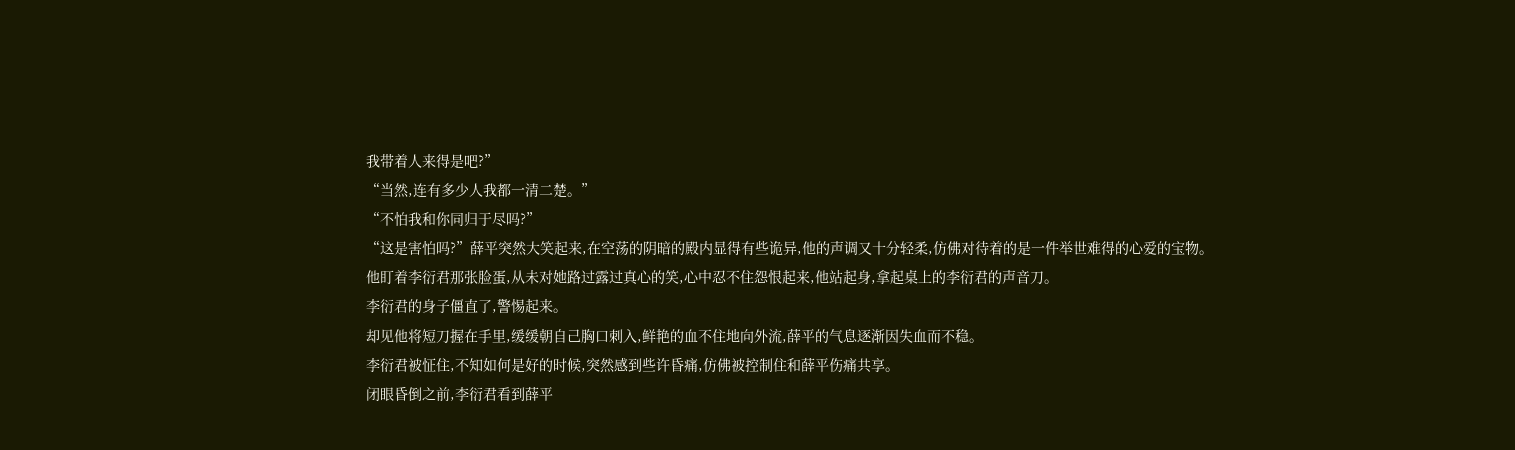我带着人来得是吧?”
“当然,连有多少人我都一清二楚。”
“不怕我和你同归于尽吗?”
“这是害怕吗?”薛平突然大笑起来,在空荡的阴暗的殿内显得有些诡异,他的声调又十分轻柔,仿佛对待着的是一件举世难得的心爱的宝物。
他盯着李衍君那张脸蛋,从未对她路过露过真心的笑,心中忍不住怨恨起来,他站起身,拿起桌上的李衍君的声音刀。
李衍君的身子僵直了,警惕起来。
却见他将短刀握在手里,缓缓朝自己胸口刺入,鲜艳的血不住地向外流,薛平的气息逐渐因失血而不稳。
李衍君被怔住,不知如何是好的时候,突然感到些许昏痛,仿佛被控制住和薛平伤痛共享。
闭眼昏倒之前,李衍君看到薛平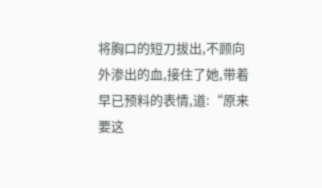将胸口的短刀拔出,不顾向外渗出的血,接住了她,带着早已预料的表情,道:“原来要这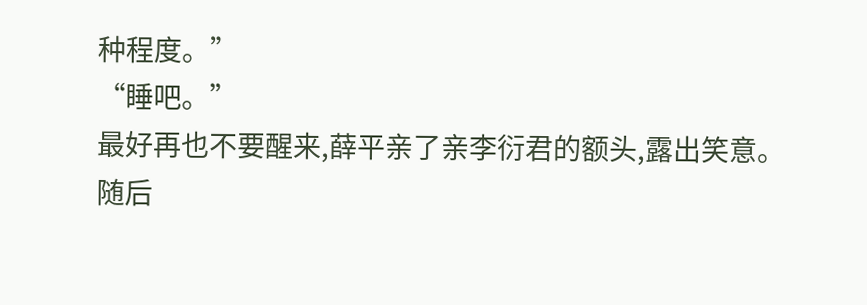种程度。”
“睡吧。”
最好再也不要醒来,薛平亲了亲李衍君的额头,露出笑意。
随后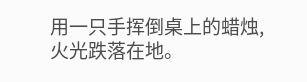用一只手挥倒桌上的蜡烛,火光跌落在地。